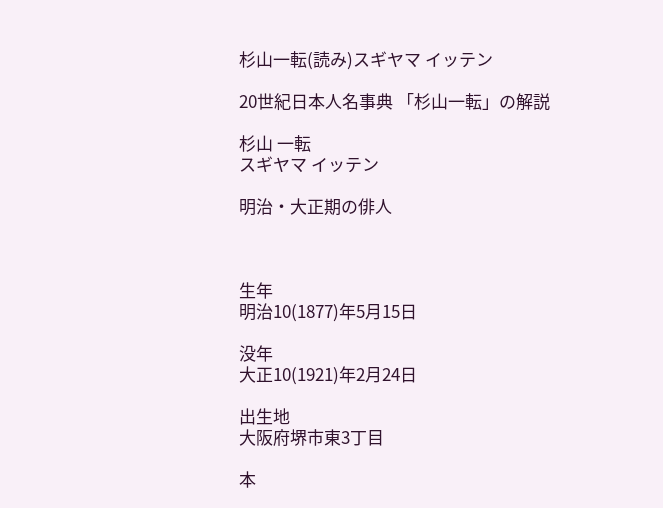杉山一転(読み)スギヤマ イッテン

20世紀日本人名事典 「杉山一転」の解説

杉山 一転
スギヤマ イッテン

明治・大正期の俳人



生年
明治10(1877)年5月15日

没年
大正10(1921)年2月24日

出生地
大阪府堺市東3丁目

本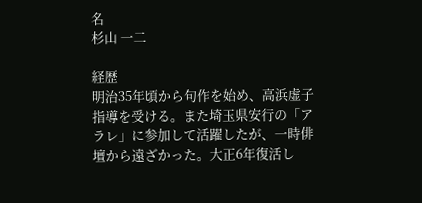名
杉山 一二

経歴
明治35年頃から句作を始め、高浜虚子指導を受ける。また埼玉県安行の「アラレ」に参加して活躍したが、一時俳壇から遠ざかった。大正6年復活し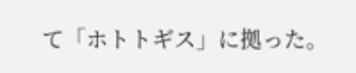て「ホトトギス」に拠った。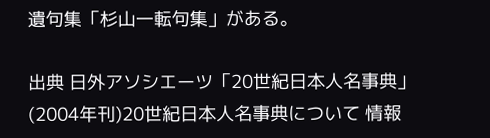遺句集「杉山一転句集」がある。

出典 日外アソシエーツ「20世紀日本人名事典」(2004年刊)20世紀日本人名事典について 情報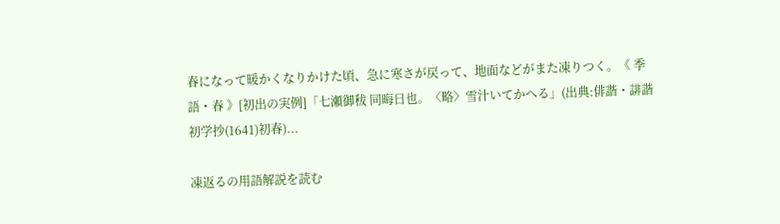春になって暖かくなりかけた頃、急に寒さが戻って、地面などがまた凍りつく。《 季語・春 》[初出の実例]「七瀬御秡 同晦日也。〈略〉雪汁いてかへる」(出典:俳諧・誹諧初学抄(1641)初春)...

凍返るの用語解説を読む